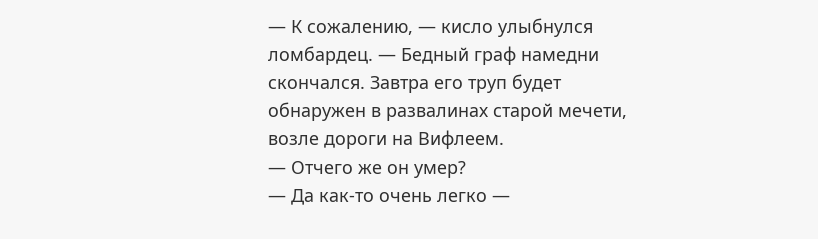— К сожалению, — кисло улыбнулся ломбардец. — Бедный граф намедни скончался. Завтра его труп будет обнаружен в развалинах старой мечети, возле дороги на Вифлеем.
— Отчего же он умер?
— Да как-то очень легко —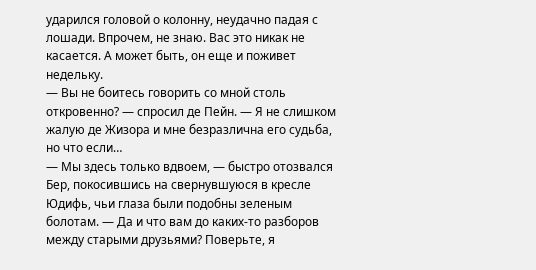ударился головой о колонну, неудачно падая с лошади. Впрочем, не знаю. Вас это никак не касается. А может быть, он еще и поживет недельку.
— Вы не боитесь говорить со мной столь откровенно? — спросил де Пейн. — Я не слишком жалую де Жизора и мне безразлична его судьба, но что если…
— Мы здесь только вдвоем, — быстро отозвался Бер, покосившись на свернувшуюся в кресле Юдифь, чьи глаза были подобны зеленым болотам. — Да и что вам до каких-то разборов между старыми друзьями? Поверьте, я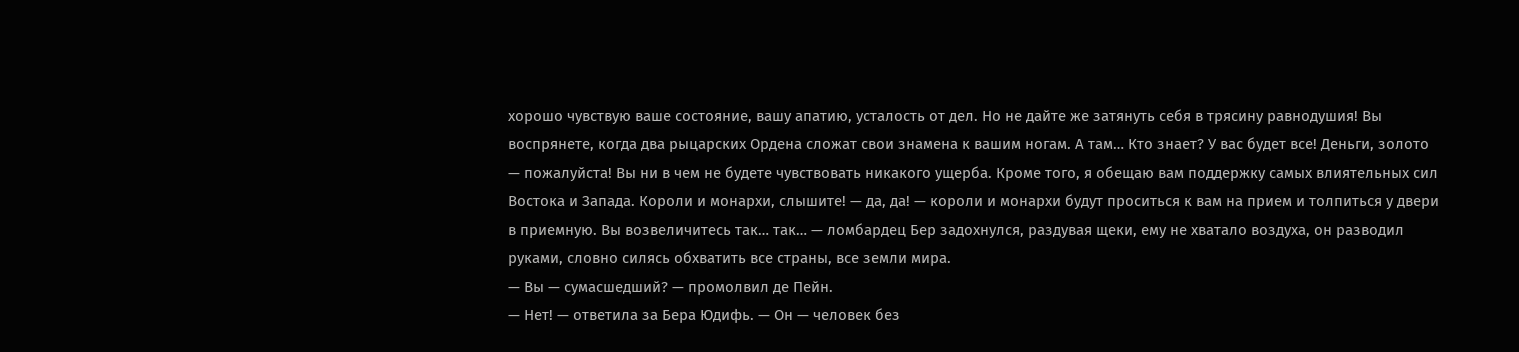хорошо чувствую ваше состояние, вашу апатию, усталость от дел. Но не дайте же затянуть себя в трясину равнодушия! Вы воспрянете, когда два рыцарских Ордена сложат свои знамена к вашим ногам. А там… Кто знает? У вас будет все! Деньги, золото — пожалуйста! Вы ни в чем не будете чувствовать никакого ущерба. Кроме того, я обещаю вам поддержку самых влиятельных сил Востока и Запада. Короли и монархи, слышите! — да, да! — короли и монархи будут проситься к вам на прием и толпиться у двери в приемную. Вы возвеличитесь так… так… — ломбардец Бер задохнулся, раздувая щеки, ему не хватало воздуха, он разводил руками, словно силясь обхватить все страны, все земли мира.
— Вы — сумасшедший? — промолвил де Пейн.
— Нет! — ответила за Бера Юдифь. — Он — человек без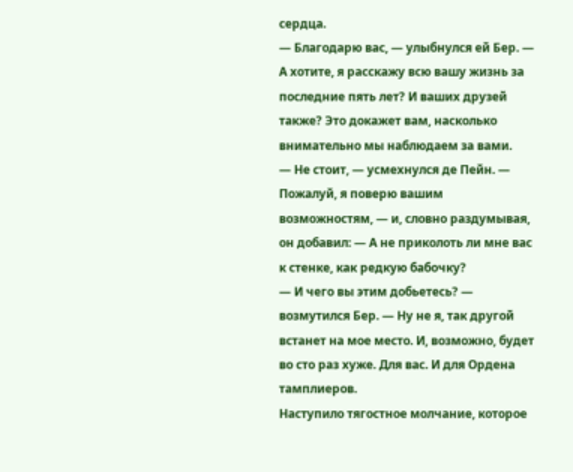сердца.
— Благодарю вас, — улыбнулся ей Бер. — А хотите, я расскажу всю вашу жизнь за последние пять лет? И ваших друзей также? Это докажет вам, насколько внимательно мы наблюдаем за вами.
— Не стоит, — усмехнулся де Пейн. — Пожалуй, я поверю вашим возможностям, — и, словно раздумывая, он добавил: — А не приколоть ли мне вас к стенке, как редкую бабочку?
— И чего вы этим добьетесь? — возмутился Бер. — Ну не я, так другой встанет на мое место. И, возможно, будет во сто раз хуже. Для вас. И для Ордена тамплиеров.
Наступило тягостное молчание, которое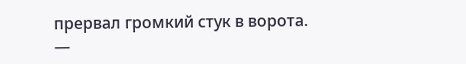прервал громкий стук в ворота.
—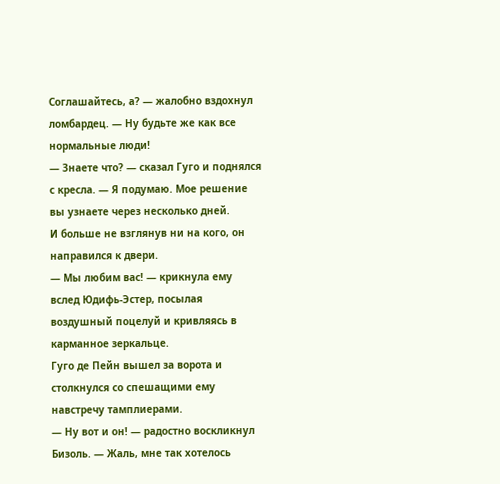Соглашайтесь, а? — жалобно вздохнул ломбардец. — Ну будьте же как все нормальные люди!
— Знаете что? — сказал Гуго и поднялся с кресла. — Я подумаю. Мое решение вы узнаете через несколько дней.
И больше не взглянув ни на кого, он направился к двери.
— Мы любим вас! — крикнула ему вслед Юдифь-Эстер, посылая воздушный поцелуй и кривляясь в карманное зеркальце.
Гуго де Пейн вышел за ворота и столкнулся со спешащими ему навстречу тамплиерами.
— Ну вот и он! — радостно воскликнул Бизоль. — Жаль, мне так хотелось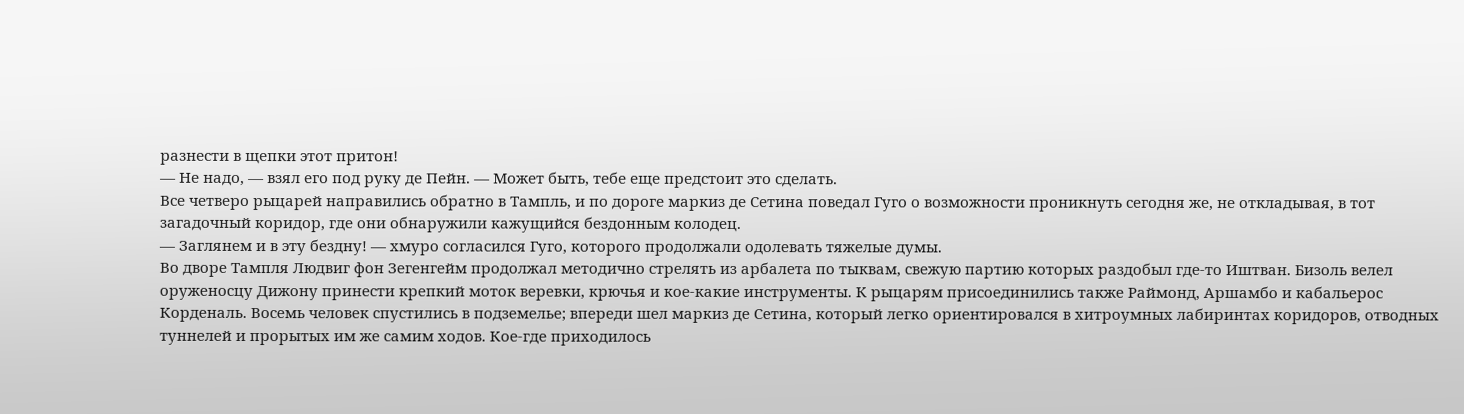разнести в щепки этот притон!
— Не надо, — взял его под руку де Пейн. — Может быть, тебе еще предстоит это сделать.
Все четверо рыцарей направились обратно в Тампль, и по дороге маркиз де Сетина поведал Гуго о возможности проникнуть сегодня же, не откладывая, в тот загадочный коридор, где они обнаружили кажущийся бездонным колодец.
— Заглянем и в эту бездну! — хмуро согласился Гуго, которого продолжали одолевать тяжелые думы.
Во дворе Тампля Людвиг фон Зегенгейм продолжал методично стрелять из арбалета по тыквам, свежую партию которых раздобыл где-то Иштван. Бизоль велел оруженосцу Дижону принести крепкий моток веревки, крючья и кое-какие инструменты. К рыцарям присоединились также Раймонд, Аршамбо и кабальерос Корденаль. Восемь человек спустились в подземелье; впереди шел маркиз де Сетина, который легко ориентировался в хитроумных лабиринтах коридоров, отводных туннелей и прорытых им же самим ходов. Кое-где приходилось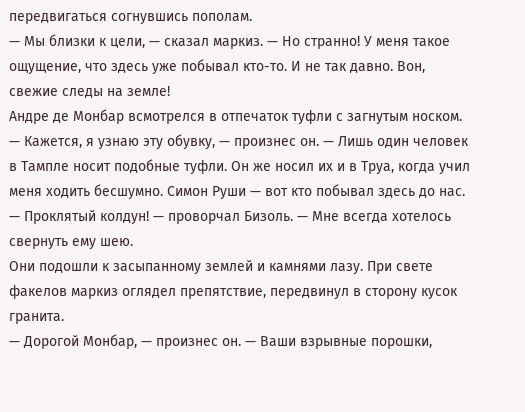передвигаться согнувшись пополам.
— Мы близки к цели, — сказал маркиз. — Но странно! У меня такое ощущение, что здесь уже побывал кто-то. И не так давно. Вон, свежие следы на земле!
Андре де Монбар всмотрелся в отпечаток туфли с загнутым носком.
— Кажется, я узнаю эту обувку, — произнес он. — Лишь один человек в Тампле носит подобные туфли. Он же носил их и в Труа, когда учил меня ходить бесшумно. Симон Руши — вот кто побывал здесь до нас.
— Проклятый колдун! — проворчал Бизоль. — Мне всегда хотелось свернуть ему шею.
Они подошли к засыпанному землей и камнями лазу. При свете факелов маркиз оглядел препятствие, передвинул в сторону кусок гранита.
— Дорогой Монбар, — произнес он. — Ваши взрывные порошки,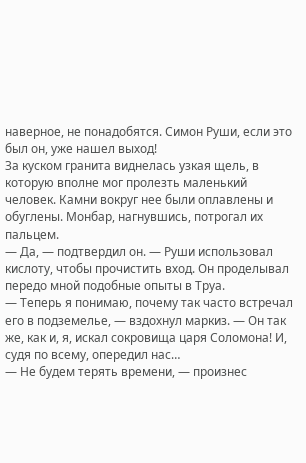наверное, не понадобятся. Симон Руши, если это был он, уже нашел выход!
За куском гранита виднелась узкая щель, в которую вполне мог пролезть маленький человек. Камни вокруг нее были оплавлены и обуглены. Монбар, нагнувшись, потрогал их пальцем.
— Да, — подтвердил он. — Руши использовал кислоту, чтобы прочистить вход. Он проделывал передо мной подобные опыты в Труа.
— Теперь я понимаю, почему так часто встречал его в подземелье, — вздохнул маркиз. — Он так же, как и, я, искал сокровища царя Соломона! И, судя по всему, опередил нас…
— Не будем терять времени, — произнес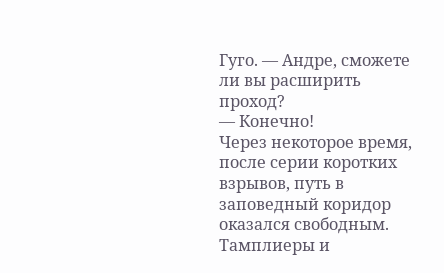Гуго. — Андре, сможете ли вы расширить проход?
— Конечно!
Через некоторое время, после серии коротких взрывов, путь в заповедный коридор оказался свободным. Тамплиеры и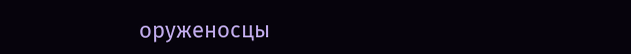оруженосцы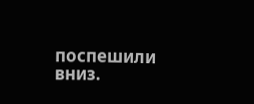поспешили вниз.